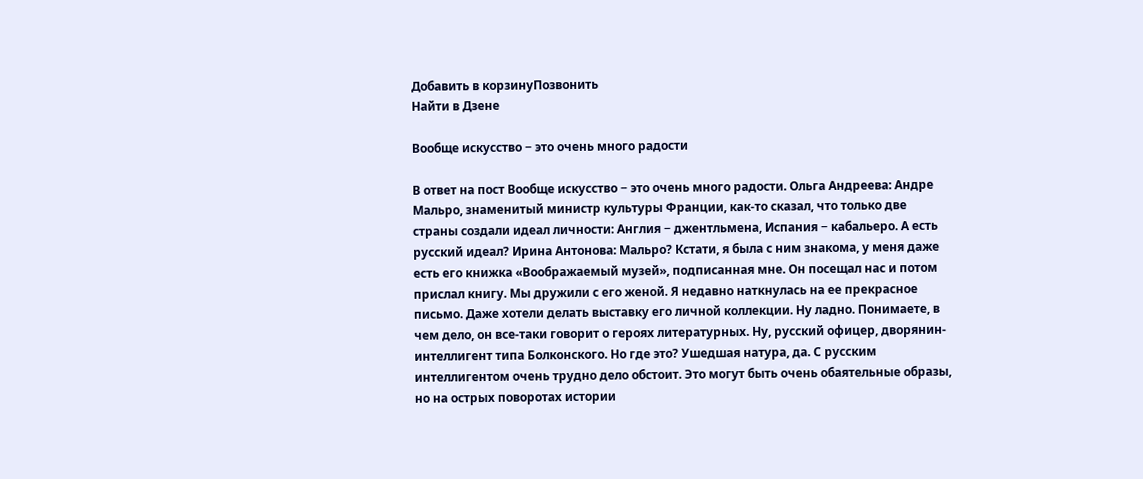Добавить в корзинуПозвонить
Найти в Дзене

Вообще искусство − это очень много радости

В ответ на пост Вообще искусство − это очень много радости. Ольга Андреева: Андре Мальро, знаменитый министр культуры Франции, как-то сказал, что только две страны создали идеал личности: Англия − джентльмена, Испания − кабальеро. А есть русский идеал? Ирина Антонова: Мальро? Кстати, я была с ним знакома, у меня даже есть его книжка «Воображаемый музей», подписанная мне. Он посещал нас и потом прислал книгу. Мы дружили с его женой. Я недавно наткнулась на ее прекрасное письмо. Даже хотели делать выставку его личной коллекции. Ну ладно. Понимаете, в чем дело, он все-таки говорит о героях литературных. Ну, русский офицер, дворянин-интеллигент типа Болконского. Но где это? Ушедшая натура, да. С русским интеллигентом очень трудно дело обстоит. Это могут быть очень обаятельные образы, но на острых поворотах истории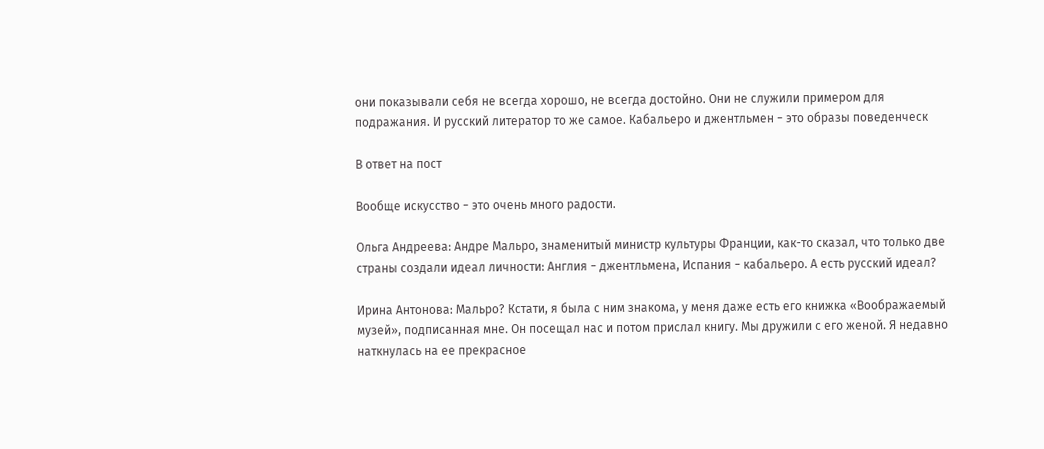они показывали себя не всегда хорошо, не всегда достойно. Они не служили примером для подражания. И русский литератор то же самое. Кабальеро и джентльмен − это образы поведенческ

В ответ на пост

Вообще искусство − это очень много радости.

Ольга Андреева: Андре Мальро, знаменитый министр культуры Франции, как-то сказал, что только две страны создали идеал личности: Англия − джентльмена, Испания − кабальеро. А есть русский идеал?

Ирина Антонова: Мальро? Кстати, я была с ним знакома, у меня даже есть его книжка «Воображаемый музей», подписанная мне. Он посещал нас и потом прислал книгу. Мы дружили с его женой. Я недавно наткнулась на ее прекрасное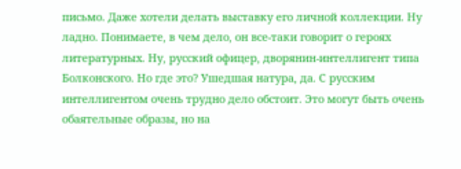письмо. Даже хотели делать выставку его личной коллекции. Ну ладно. Понимаете, в чем дело, он все-таки говорит о героях литературных. Ну, русский офицер, дворянин-интеллигент типа Болконского. Но где это? Ушедшая натура, да. С русским интеллигентом очень трудно дело обстоит. Это могут быть очень обаятельные образы, но на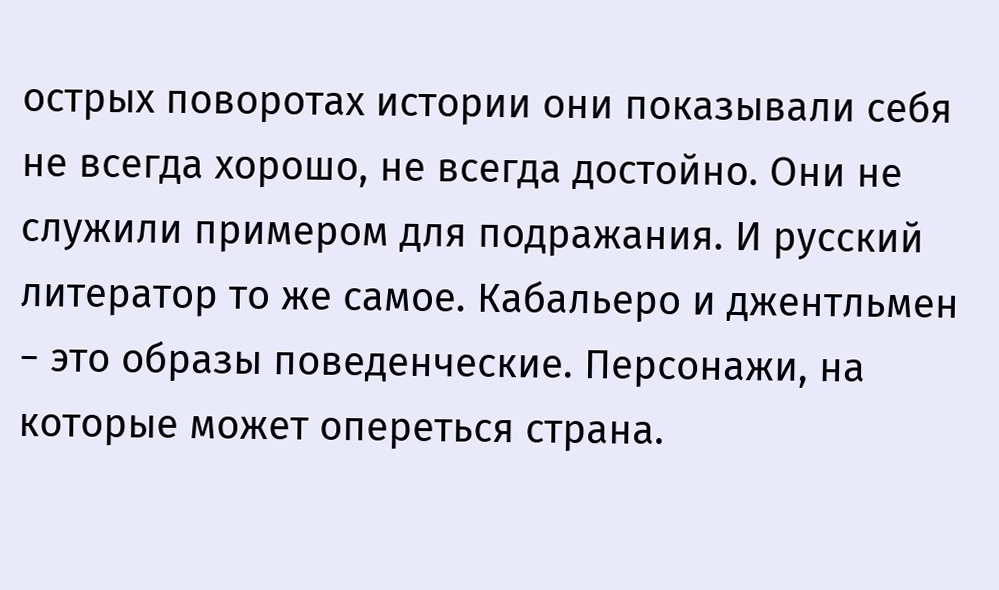острых поворотах истории они показывали себя не всегда хорошо, не всегда достойно. Они не служили примером для подражания. И русский литератор то же самое. Кабальеро и джентльмен − это образы поведенческие. Персонажи, на которые может опереться страна.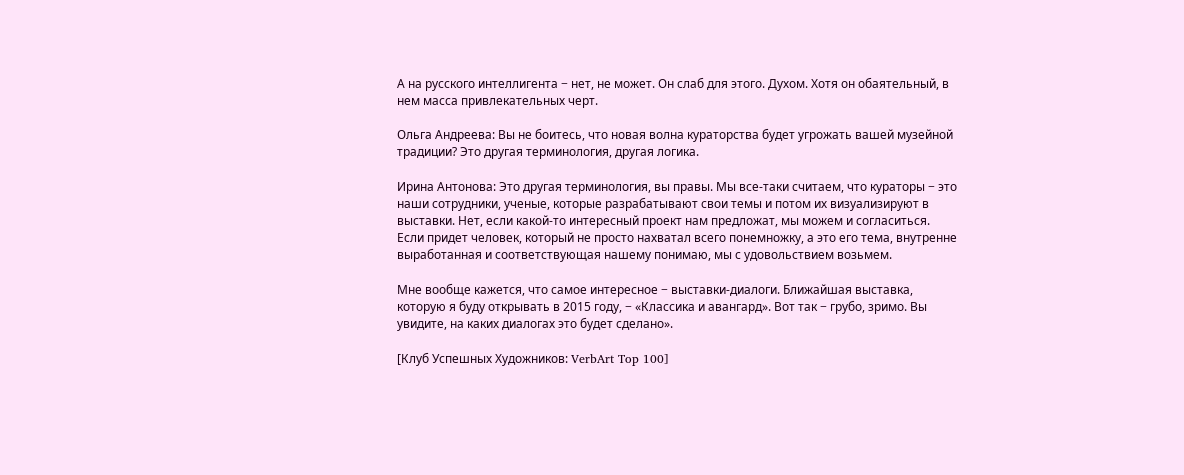А на русского интеллигента − нет, не может. Он слаб для этого. Духом. Хотя он обаятельный, в нем масса привлекательных черт.

Ольга Андреева: Вы не боитесь, что новая волна кураторства будет угрожать вашей музейной традиции? Это другая терминология, другая логика.

Ирина Антонова: Это другая терминология, вы правы. Мы все-таки считаем, что кураторы − это наши сотрудники, ученые, которые разрабатывают свои темы и потом их визуализируют в выставки. Нет, если какой-то интересный проект нам предложат, мы можем и согласиться. Если придет человек, который не просто нахватал всего понемножку, а это его тема, внутренне выработанная и соответствующая нашему понимаю, мы с удовольствием возьмем.

Мне вообще кажется, что самое интересное − выставки-диалоги. Ближайшая выставка, которую я буду открывать в 2015 году, − «Классика и авангард». Вот так − грубо, зримо. Вы увидите, на каких диалогах это будет сделано».

[Клуб Успешных Художников: VerbArt Top 100]